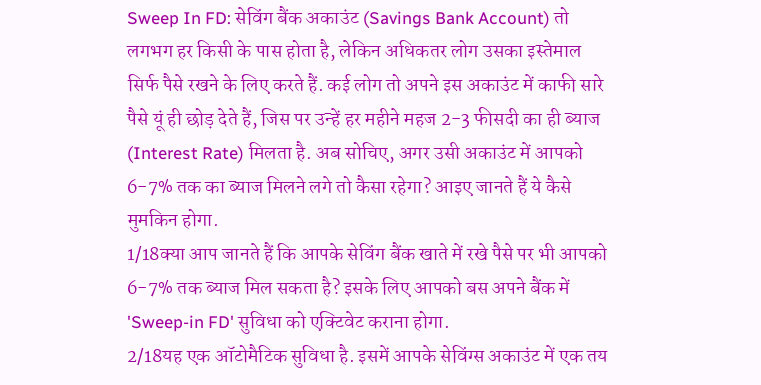Sweep In FD: सेविंग बैंक अकाउंट (Savings Bank Account) तो लगभग हर किसी के पास होता है, लेकिन अधिकतर लोग उसका इस्तेमाल सिर्फ पैसे रखने के लिए करते हैं. कई लोग तो अपने इस अकाउंट में काफी सारे पैसे यूं ही छोड़ देते हैं, जिस पर उन्हें हर महीने महज 2-3 फीसदी का ही ब्याज (Interest Rate) मिलता है. अब सोचिए, अगर उसी अकाउंट में आपको 6-7% तक का ब्याज मिलने लगे तो कैसा रहेगा? आइए जानते हैं ये कैसे मुमकिन होगा.
1/18क्या आप जानते हैं कि आपके सेविंग बैंक खाते में रखे पैसे पर भी आपको 6-7% तक ब्याज मिल सकता है? इसके लिए आपको बस अपने बैंक में 'Sweep-in FD' सुविधा को एक्टिवेट कराना होगा.
2/18यह एक ऑटोमैटिक सुविधा है. इसमें आपके सेविंग्स अकाउंट में एक तय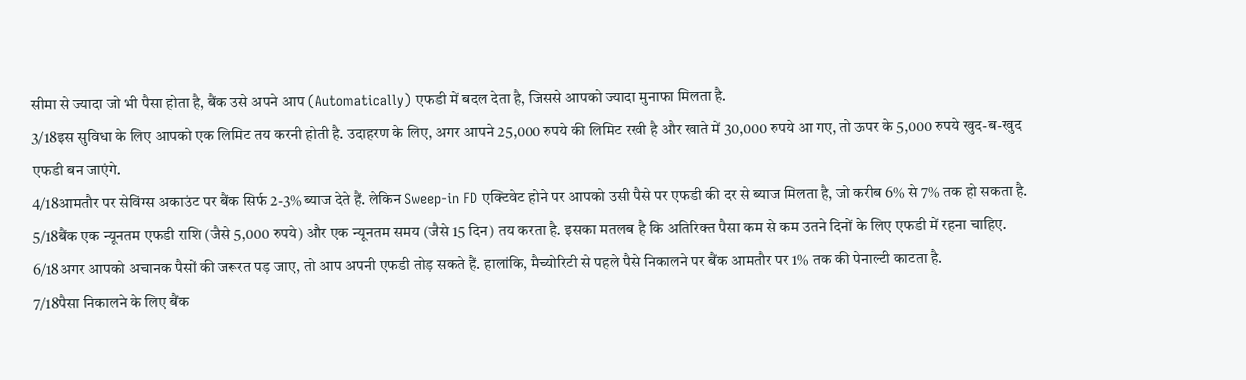सीमा से ज्यादा जो भी पैसा होता है, बैंक उसे अपने आप (Automatically) एफडी में बदल देता है, जिससे आपको ज्यादा मुनाफा मिलता है.
3/18इस सुविधा के लिए आपको एक लिमिट तय करनी होती है. उदाहरण के लिए, अगर आपने 25,000 रुपये की लिमिट रखी है और खाते में 30,000 रुपये आ गए, तो ऊपर के 5,000 रुपये खुद-ब-खुद एफडी बन जाएंगे.
4/18आमतौर पर सेविंग्स अकाउंट पर बैंक सिर्फ 2-3% ब्याज देते हैं. लेकिन Sweep-in FD एक्टिवेट होने पर आपको उसी पैसे पर एफडी की दर से ब्याज मिलता है, जो करीब 6% से 7% तक हो सकता है.
5/18बैंक एक न्यूनतम एफडी राशि (जैसे 5,000 रुपये) और एक न्यूनतम समय (जैसे 15 दिन) तय करता है. इसका मतलब है कि अतिरिक्त पैसा कम से कम उतने दिनों के लिए एफडी में रहना चाहिए.
6/18अगर आपको अचानक पैसों की जरूरत पड़ जाए, तो आप अपनी एफडी तोड़ सकते हैं. हालांकि, मैच्योरिटी से पहले पैसे निकालने पर बैंक आमतौर पर 1% तक की पेनाल्टी काटता है.
7/18पैसा निकालने के लिए बैंक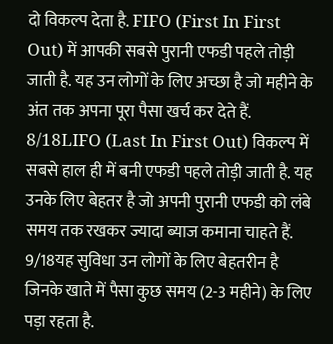दो विकल्प देता है. FIFO (First In First Out) में आपकी सबसे पुरानी एफडी पहले तोड़ी जाती है. यह उन लोगों के लिए अच्छा है जो महीने के अंत तक अपना पूरा पैसा खर्च कर देते हैं.
8/18LIFO (Last In First Out) विकल्प में सबसे हाल ही में बनी एफडी पहले तोड़ी जाती है. यह उनके लिए बेहतर है जो अपनी पुरानी एफडी को लंबे समय तक रखकर ज्यादा ब्याज कमाना चाहते हैं.
9/18यह सुविधा उन लोगों के लिए बेहतरीन है जिनके खाते में पैसा कुछ समय (2-3 महीने) के लिए पड़ा रहता है.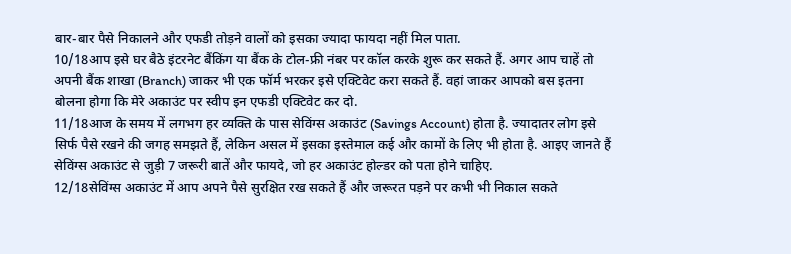बार-बार पैसे निकालने और एफडी तोड़ने वालों को इसका ज्यादा फायदा नहीं मिल पाता.
10/18आप इसे घर बैठे इंटरनेट बैंकिंग या बैंक के टोल-फ्री नंबर पर कॉल करके शुरू कर सकते हैं. अगर आप चाहें तो अपनी बैंक शाखा (Branch) जाकर भी एक फॉर्म भरकर इसे एक्टिवेट करा सकते हैं. वहां जाकर आपको बस इतना बोलना होगा कि मेरे अकाउंट पर स्वीप इन एफडी एक्टिवेट कर दो.
11/18आज के समय में लगभग हर व्यक्ति के पास सेविंग्स अकाउंट (Savings Account) होता है. ज्यादातर लोग इसे सिर्फ पैसे रखने की जगह समझते हैं, लेकिन असल में इसका इस्तेमाल कई और कामों के लिए भी होता है. आइए जानते हैं सेविंग्स अकाउंट से जुड़ी 7 जरूरी बातें और फायदे, जो हर अकाउंट होल्डर को पता होने चाहिए.
12/18सेविंग्स अकाउंट में आप अपने पैसे सुरक्षित रख सकते हैं और जरूरत पड़ने पर कभी भी निकाल सकते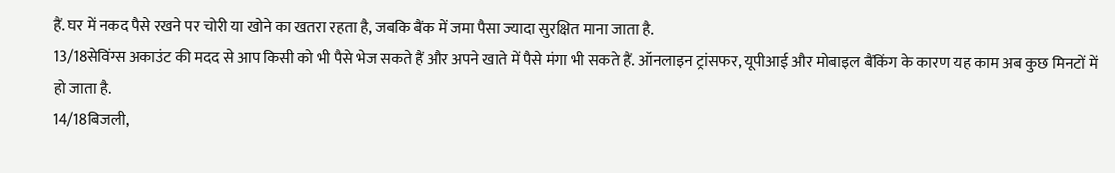हैं. घर में नकद पैसे रखने पर चोरी या खोने का खतरा रहता है, जबकि बैंक में जमा पैसा ज्यादा सुरक्षित माना जाता है.
13/18सेविंग्स अकाउंट की मदद से आप किसी को भी पैसे भेज सकते हैं और अपने खाते में पैसे मंगा भी सकते हैं. ऑनलाइन ट्रांसफर, यूपीआई और मोबाइल बैंकिंग के कारण यह काम अब कुछ मिनटों में हो जाता है.
14/18बिजली,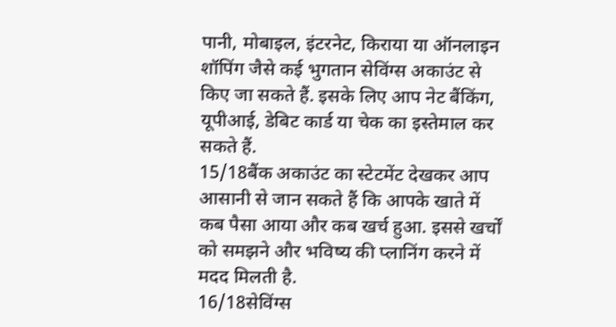पानी, मोबाइल, इंटरनेट, किराया या ऑनलाइन शॉपिंग जैसे कई भुगतान सेविंग्स अकाउंट से किए जा सकते हैं. इसके लिए आप नेट बैंकिंग, यूपीआई, डेबिट कार्ड या चेक का इस्तेमाल कर सकते हैं.
15/18बैंक अकाउंट का स्टेटमेंट देखकर आप आसानी से जान सकते हैं कि आपके खाते में कब पैसा आया और कब खर्च हुआ. इससे खर्चों को समझने और भविष्य की प्लानिंग करने में मदद मिलती है.
16/18सेविंग्स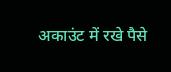अकाउंट में रखे पैसे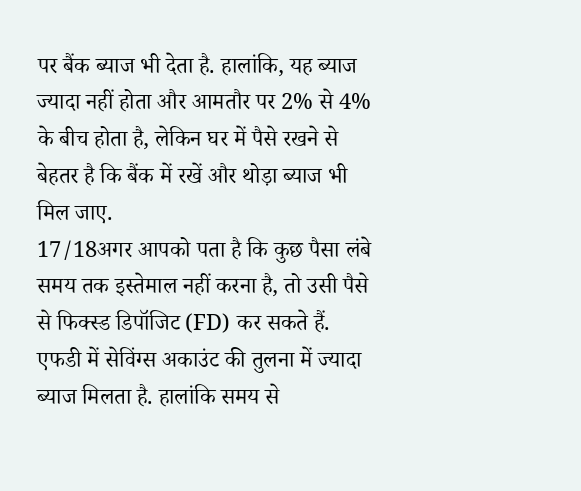पर बैंक ब्याज भी देता है. हालांकि, यह ब्याज ज्यादा नहीं होता और आमतौर पर 2% से 4% के बीच होता है, लेकिन घर में पैसे रखने से बेहतर है कि बैंक में रखें और थोड़ा ब्याज भी मिल जाए.
17/18अगर आपको पता है कि कुछ पैसा लंबे समय तक इस्तेमाल नहीं करना है, तो उसी पैसे से फिक्स्ड डिपॉजिट (FD) कर सकते हैं. एफडी में सेविंग्स अकाउंट की तुलना में ज्यादा ब्याज मिलता है. हालांकि समय से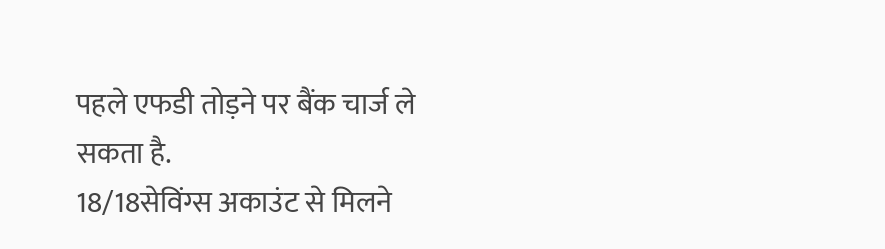पहले एफडी तोड़ने पर बैंक चार्ज ले सकता है.
18/18सेविंग्स अकाउंट से मिलने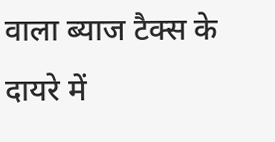वाला ब्याज टैक्स के दायरे में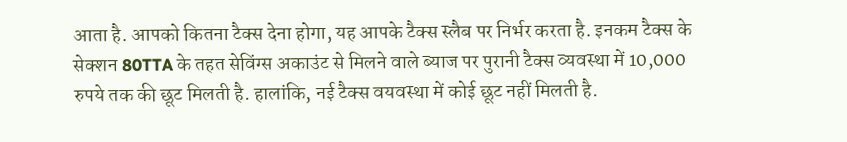आता है. आपको कितना टैक्स देना होगा, यह आपके टैक्स स्लैब पर निर्भर करता है. इनकम टैक्स के सेक्शन 80TTA के तहत सेविंग्स अकाउंट से मिलने वाले ब्याज पर पुरानी टैक्स व्यवस्था में 10,000 रुपये तक की छूट मिलती है. हालांकि, नई टैक्स वयवस्था में कोई छूट नहीं मिलती है.